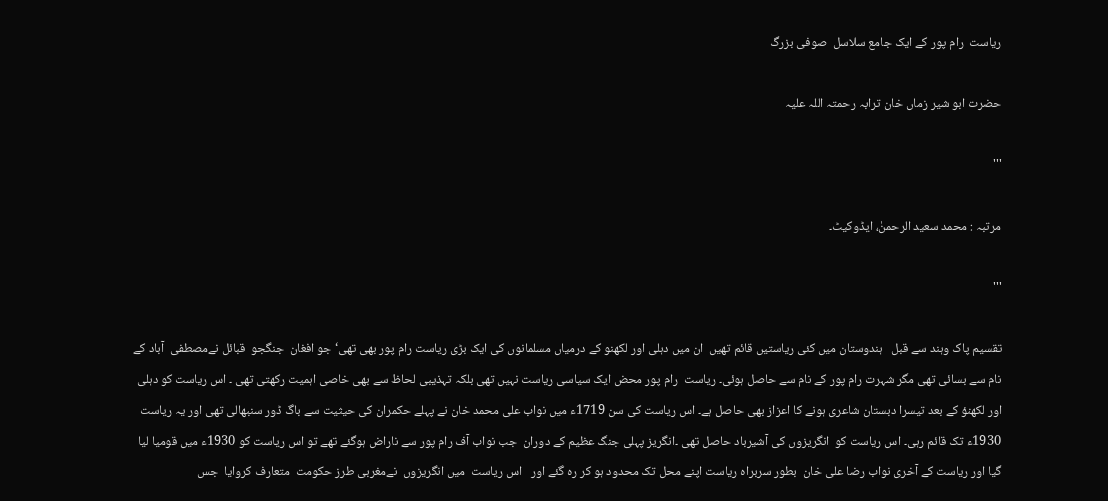ریاست  رام پور کے ایک جامع سلاسل  صوفی بزرگ

حضرت ابو شیر زماں خان ترابہ رحمتہ اللہ علیہ

'''

مرتبہ : محمد سعید الرحمنٰ، ایڈوکیٹ۔

'''

تقسیم پاک وہند سے قبل   ہندوستان میں کئی ریاستیں قائم تھیں  ان میں دہلی اور لکھنو کے درمیاں مسلمانوں کی ایک بڑی ریاست رام پور بھی تھی‘جو افغان  جنگجو  قبائل نےمصطفی  آباد کے نام سے بسائی تھی مگر شہرت رام پور کے نام سے حاصل ہوئی۔ ریاست  رام پور محض ایک سیاسی ریاست نہیں تھی بلکہ تہذیبی لحاظ سے بھی خاصی اہمیت رکھتی تھی ۔ اس ریاست کو دہلی اور لکھنؤ کے بعد تیسرا دبستان شاعری ہونے کا اعزاز بھی حاصل ہے۔ اس ریاست کی سن 1719ء میں نواب علی محمد خان نے پہلے حکمران کی حیثیت سے باگ ڈور سنبھالی تھی اور یہ ریاست 1930ء تک قائم رہی۔ اس ریاست کو  انگریزوں کی آشیرباد حاصل تھی ۔انگریز پہلی جنگ عظیم کے دوران  جب نواب آف رام پور سے ناراض ہوگئے تھے تو اس ریاست کو 1930ء میں قومیا لیا  گیا اور ریاست کے آخری نواب رضا علی خان  بطور سربراہ ریاست اپنے محل تک محدود ہو کر رہ گئے اور   اس ریاست  میں انگریزوں  نےمغربی طرز حکومت  متعارف کروایا  جس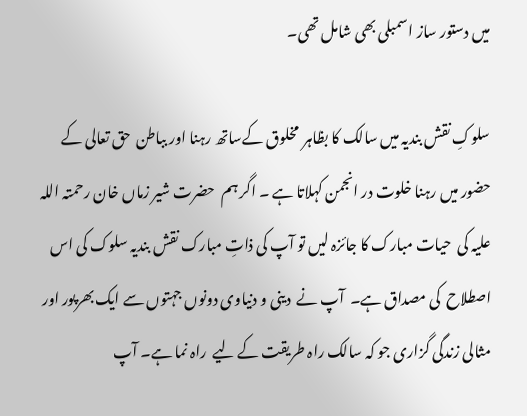میں دستور ساز اسمبلی بھی شامل تھی۔

سلوکِ نقش بندیہ میں سالک کا بظاہر  مخلوق کےساتھ رہنا اور بباطن  حق تعالی کے حضور میں رہنا خلوت در انجمن کہلاتا ہے ۔ اگر ہم  حضرت شیر زماں خان رحمتہ اللہ علیہ کی  حیات مبارک کا جائزہ لیں تو آپ کی ذاتِ مبارک نقش بندیہ سلوک کی اس اصطلاح  کی مصداق ہے۔  آپ نے  دینی و دنیاوی دونوں جہتوں سے ایک بھرپور اور مثالی زندگی گزاری جو کہ سالک راہ طریقت کے لیے  راہ نما ہے۔ آپ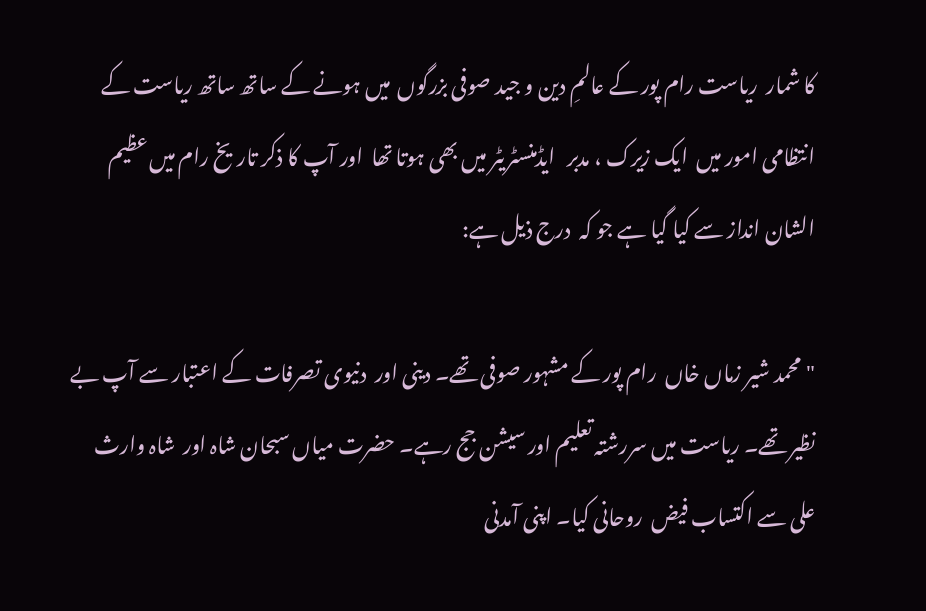کا شمار  ریاست رام پور کے عالمِ دین و جید صوفی بزرگوں  میں ہونے کے ساتھ ساتھ ریاست کے انتظامی امور میں  ایک زیرک ، مدبر   ایڈمنسٹریٹر میں بھی ہوتا تھا  اور آپ کا ذکر تاریخ رام میں عظیم الشان انداز سے کیا گیا ہے جو کہ  درج ذیل ہے:

"محمد شیر زماں خاں  رام پور کے مشہور صوفی تھے۔ دینی اور  دنیوی تصرفات کے اعتبار سے آپ بے نظیر تھے۔ ریاست میں سررشتہ تعلیم اور سیشن جج رہے۔ حضرت میاں سبحان شاہ اور  شاہ وارث علی سے اکتساب فیض  روحانی کیا۔ اپنی آمدنی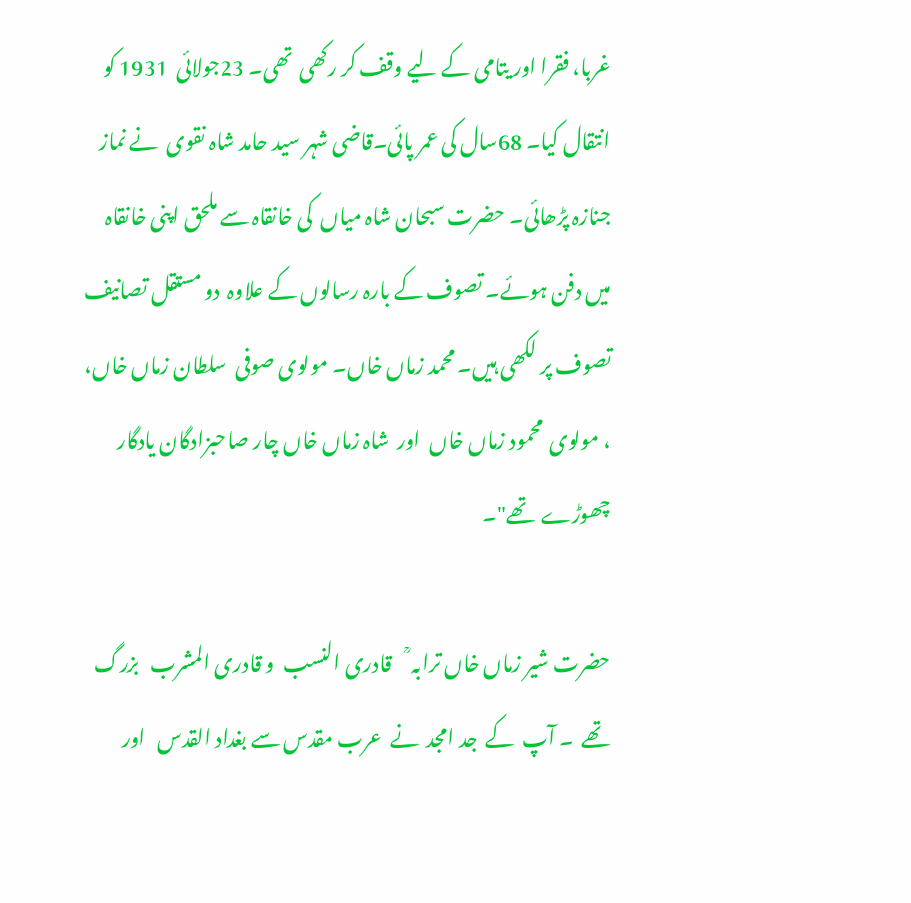غربا، فقرا اور یتامی کے لیے وقف کر رکھی  تھی۔ 23جولائی  1931 کو انتقال کیا۔ 68سال کی عمر پائی۔قاضی شہر سید حامد شاہ نقوی  نے نماز جنازہ پڑھائی۔ حضرت سبحان شاہ میاں  کی خانقاہ سے ملحق اپنی خانقاہ  میں دفن ہوئے۔ تصوف کے بارہ رسالوں کے علاوہ  دو مستقل تصانیف تصوف پر لکھی ہیں۔ محمد زماں خاں۔ مولوی صوفی  سلطان زماں خاں، ، مولوی  محمود زماں خاں  اور  شاہ زماں خاں چار صاحبزادگان یادگار چھوڑے  تھے"۔

حضرت شیر زماں خاں ترابہ ؒ    قادری النسب  و قادری المشرب   بزرگ تھے  ۔ آپ  کے  جد امجد  نے  عرب مقدس سے بغداد القدس   اور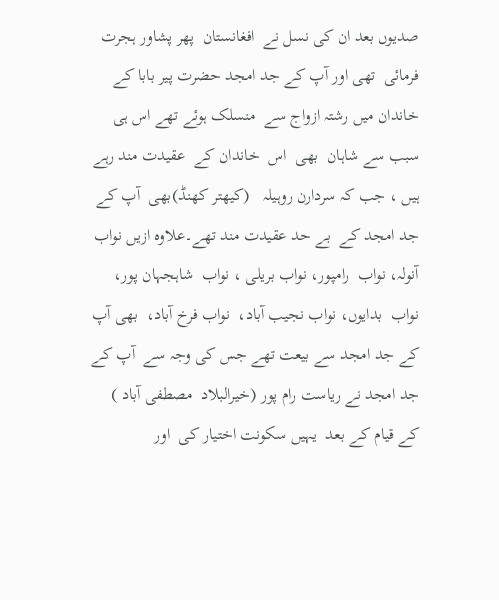صدیوں بعد ان کی نسل نے  افغانستان  پھر پشاور ہجرت فرمائی  تھی اور آپ کے جد امجد حضرت پیر بابا کے خاندان میں رشتہ ازواج سے  منسلک ہوئے تھے اس ہی سبب سے شاہان  بھی  اس  خاندان کے  عقیدت مند رہے ہیں ، جب کہ سردارن روہیلہ   (کیھتر کھنڈ)بھی  آپ کے جد امجد کے  بے حد عقیدت مند تھے۔علاوہ ازیں نواب آنولہ، نواب  رامپور، نواب بریلی ، نواب  شاہجہان پور، نواب  بدایوں، نواب نجیب آباد،  نواب فرخ آباد،  بھی آپ کے جد امجد سے بیعت تھے جس کی وجہ سے  آپ کے جد امجد نے ریاست رام پور (خیرالبلاد  مصطفی آباد ) کے قیام کے بعد  یہیں سکونت اختیار کی  اور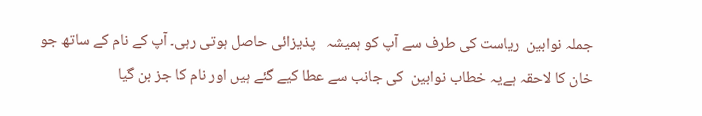جملہ نوابین  ریاست کی طرف سے آپ کو ہمیشہ   پذیزائی حاصل ہوتی رہی۔ آپ کے نام کے ساتھ جو خان کا لاحقہ ہےیہ خطاب نوابین  کی جانب سے عطا کیے گئے ہیں اور نام کا جز بن گیا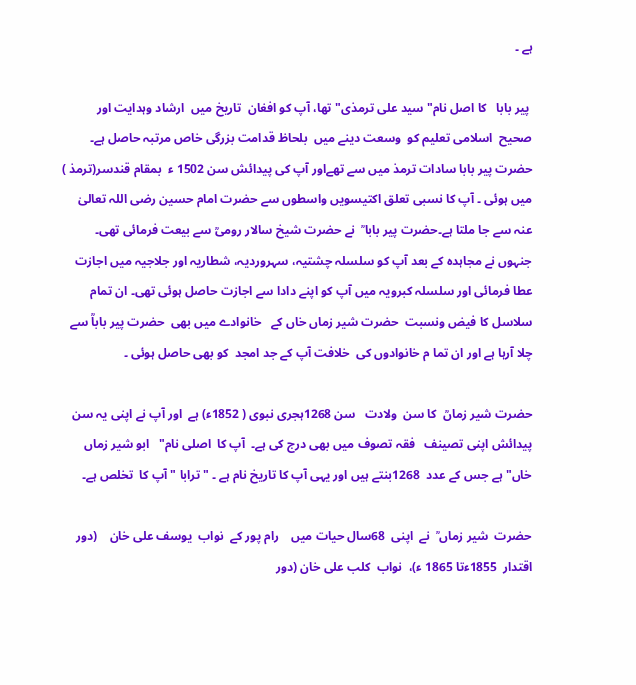ہے ۔

 پیر بابا   کا اصل نام"سید علی ترمذی" تھا، آپ کو افغان  تاریخ میں  ارشاد وہدایت اور صحیح  اسلامی تعلیم کو  وسعت دینے میں  بلحاظ قدامت بزرگی خاص مرتبہ حاصل ہے۔ حضرت پیر بابا سادات ترمذ میں سے تھےاور آپ کی پیدائش سن 1502 ء  بمقام قندسر(ترمذ ) میں ہوئی ۔ آپ کا نسبی تعلق اکتیسویں واسطوں سے حضرت امام حسین رضی اللہ تعالیٰ عنہ سے جا ملتا ہے۔حضرت پیر بابا ؒ  نے حضرت شیخ سالار رومیؒ سے بیعت فرمائی تھی۔ جنہوں نے مجاہده کے بعد آپ کو سلسلہ چشتیہ، سہروردیہ، شطاریہ اور جلاجیہ میں اجازت عطا فرمائی اور سلسلہ کبرویہ میں آپ کو اپنے دادا سے اجازت حاصل ہوئی تھی۔ ان تمام سلاسل کا فیض ونسبت  حضرت شیر زماں خاں کے   خانوادے میں بھی  حضرت پیر باباؒ سے چلا آرہا ہے اور ان تما م خانوادوں کی  خلافت آپ کے جد امجد  کو بھی حاصل ہوئی ۔

حضرت شیر زماںؒ  کا سن  ولادت   سن 1268ہجری نبوی ( 1852ء) ہے  اور آپ نے اپنی یہ سن پیدائش اپنی تصینف   فقہ تصوف میں بھی درج کی ہے۔  آپ کا  اصلی نام"   ابو شیر زماں خاں" ہے جس کے عدد  1268بنتے ہیں اور یہی آپ کا تاریخ نام ہے ۔ "ترابا " آپ کا  تخلص ہے۔

حضرت  شیر زماں ؒ  نے  اپنی  68سال حیات میں    رام پور کے  نواب  یوسف علی خان    (دور اقتدار  1855ءتا 1865 ء)،  نواب  کلب علی خان (دور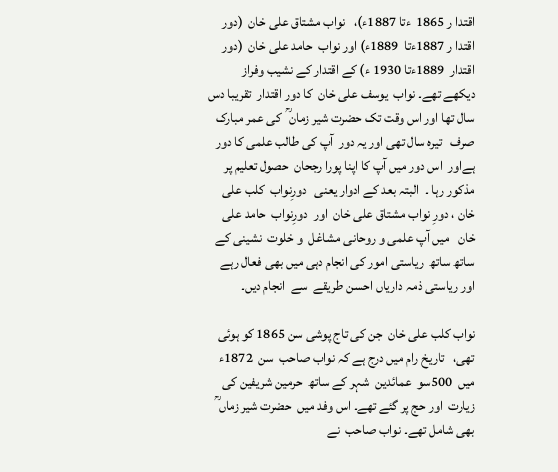اقتدا ر 1865  ءتا 1887ء)،   نواب مشتاق علی خان  (دور اقتدا ر 1887ءتا  1889ء) اور نواب  حامد علی خان  (دور اقتدار  1889ءتا 1930 ء) کے اقتدار کے نشیب وفراز    دیکھے تھے۔ نواب  یوسف علی خان  کا دور اقتدار  تقریبا دس سال تھا اور اس وقت تک حضرت شیر زمان ؒ  کی عمر مبارک صرف   تیرہ سال تھی اور یہ دور  آپ کی طالب علمی کا دور  ہےاور  اس دور میں آپ کا اپنا پورا رجحان  حصول تعلیم پر مذکور رہا ۔  البتہ بعد کے ادوار یعنی   دورِنواب  کلب علی خان ، دورِ نواب مشتاق علی خان  اور  دورِنواب  حامد علی خان   میں آپ علمی و روحانی مشاغل  و خلوت  نشینی کے ساتھ ساتھ  ریاستی امور کی انجام دہی میں بھی فعال رہے اور ریاستی ذمہ داریاں احسن طریقے  سے  انجام دیں۔

نواب کلب علی خان  جن کی تاج پوشی سن 1865 کو ہوئی تھی،   تاریخ رام میں درج ہے کہ نواب صاحب  سن  1872ء    میں  500سو  عمائدین  شہر کے ساتھ  حرمین شریفین کی زیارت  اور حج پر گئے تھے۔ اس وفد میں  حضرت شیر زماں ؒ بھی شامل تھے۔ نواب صاحب  نے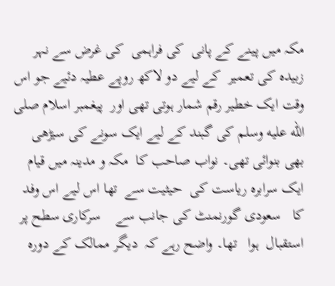مکہ میں پینے کے پانی  کی فراہمی  کی غرض سے نہر زبیدہ کی تعمیر  کے لیے دو لاکھ روپے عطیہ دئیے جو اس وقت ایک خطیر رقم شمار ہوتی تھی اور  پیغمبر اسلام صلى الله عليه وسلم کی گبند کے لیے ایک سونے کی سیڑھی   بھی بنوائی تھی۔ نواب صاحب کا  مکہ و مدینہ میں قیام  ایک سرابرہ ریاست کی  حیثیت سے  تھا اس لیے اس وفد کا   سعودی گورنمنٹ کی جانب سے    سرکاری سطح پر استقبال  ہوا   تھا۔ واضح رہے کہ  دیگر ممالک کے دورہ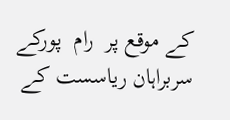کے موقع پر  رام  پورکے سربراہان ریاسست کے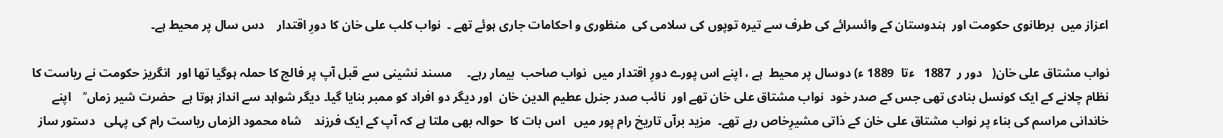اعزاز میں  برطانوی حکومت اور  ہندوستان کے وائسرائے کی طرف سے تیرہ توپوں کی سلامی کی  منظوری و احکامات جاری ہوئے تھے ۔  نواب کلب علی خان کا دورِ اقتدار    دس سال پر محیط ہے۔

نواب مشتاق علی خان(   دور ر  1887   ءتا  1889 ء) دوسال پر محیط  ہے ، اپنے اس پورے دورِ اقتدار میں  نواب صاحب  بیمار رہے۔     مسند نشینی سے قبل آپ پر فالج کا حملہ ہوگیا تھا اور  انگریز حکومت نے ریاست کا نظام چلانے کے ایک کونسل بنادی تھی جس کے صدر خود  نواب مشتاق علی خان تھے اور  نائب صدر جنرل عطیم الدین خان  اور دیگر دو افراد کو ممبر بنایا گیا۔ دیگر شواہد سے انداز ہوتا ہے  حضرت شیر زماں ؒ    اپنے خاندانی مراسم کی بناء پر نواب مشتاق علی خان کے ذاتی مشیرِخاص رہے تھے۔  مزید برآں تاریخ رام پور میں   اس بات کا  حوالہ بھی ملتا ہے کہ آپ کے ایک فرزند    شاہ محمود الزماں ریاست رام کی پہلی   دستور ساز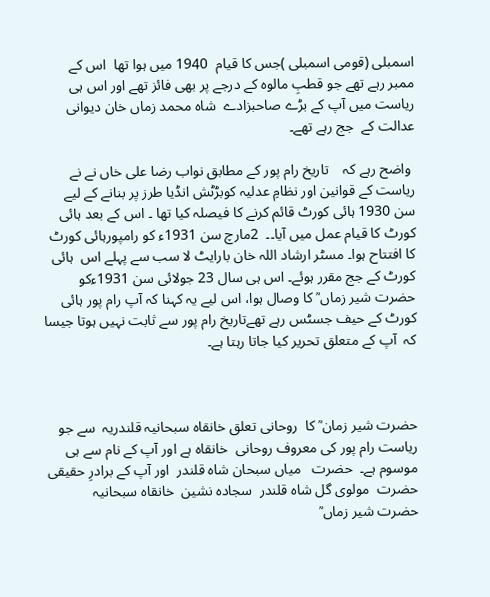اسمبلی (قومی اسمبلی )جس کا قیام  1940 میں ہوا تھا  اس کے ممبر رہے تھے جو قطبِ مالوہ کے درجے پر بھی فائز تھے اور اس ہی ریاست میں آپ کے بڑے صاحبزادے  شاہ محمد زماں خان دیوانی عدالت کے  جج رہے تھے۔

 واضح رہے کہ    تاریخ رام پور کے مطابق نواب رضا علی خاں نے نے ریاست کے قوانین اور نظامِ عدلیہ کوبڑٹش انڈیا طرز پر بنانے کے لیے سن 1930 ہائی کورٹ قائم کرنے کا فیصلہ کیا تھا ۔ اس کے بعد ہائی کورٹ کا قیام عمل میں آیا۔۔  2مارچ سن 1931ء کو رامپورہائی کورٹ کا افتتاح ہوا۔ مسٹر ارشاد اللہ خان بارایٹ لا سب سے پہلے اس  ہائی کورٹ کے جج مقرر ہوئے۔ اس ہی سال 23 جولائی سن 1931ءکو حضرت شیر زماں ؒ کا وصال ہوا، اس لیے یہ کہنا کہ آپ رام پور ہائی کورٹ کے حیف جسٹس رہے تھےتاریخ رام پور سے ثابت نہیں ہوتا جیسا کہ  آپ کے متعلق تحریر کیا جاتا رہتا ہے۔



حضرت شیر زمان ؒ کا  روحانی تعلق خانقاہ سبحانیہ قلندریہ  سے جو  ریاست رام پور کی معروف روحانی  خانقاہ ہے اور آپ کے نام سے ہی موسوم ہے۔  حضرت   میاں سبحان شاہ قلندر  اور آپ کے برادرِ حقیقی  حضرت  مولوی گل شاہ قلندر  سجادہ نشین  خانقاہ سبحانیہ    حضرت شیر زماں ؒ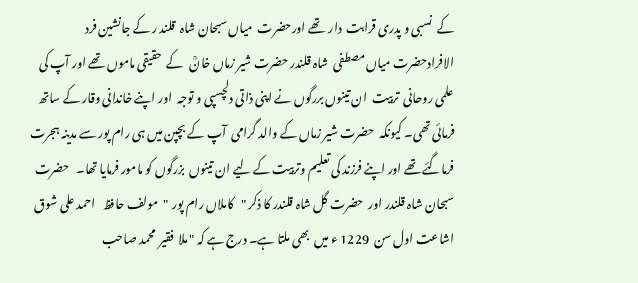کے  نسبی و پدری قرابت  دار  تھے اورحضرت  میاں سبحان شاہ  قلند ر کے جانشین فرد الافرادحضرت میاں مصطفی  شاہ قلندر حضرت شیر زماں خانؒ   کے  حقیقی ماموں تھے اور آپ کی علمی روحانی  تربیت  ان تینوں بررگوں نے اپنی ذاتی دلچسپی و توجہ  اور اپنے خاندانی وقار کے ساتھ فرمائی تھی۔ کیونکہ  حضرت شیر زماں کے والد گرامی  آپ کے بچپن میں ہی رام پور سے مدینہ ہجرت فرماگئے تھے اور اپنے فرزند کی تعلیم وتربیت کے لیے ان تینوں  بزرگوں کو مامور فرمایا تھا۔   حضرت سبحان شاہ قلندر اور  حضرت گل شاہ قلندر کا ذکر "   کاملاں رام پور  "مولف حافظ   احمد علی شوق   اشاعت اول سن  1229 ء میں  بھی ملتا ہے۔ درج ہے کہ "ملا  فقیر  محمد صاحب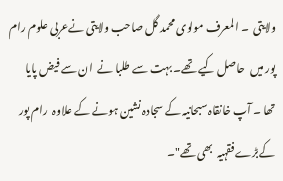ولایتی  ۔ المعرف مولوی محمد گل صاحب ولایتی نےعربی علوم رام پور میں  حاصل کیے تھے۔ بہت سے طلبا نے  ان سے فیض پایا  تھا ۔ آپ خانقاہ سبحانیہ کے سجادہ نشین ہونے کے علاوہ  رام پور  کےبڑے فقہیہ  بھی تھے"۔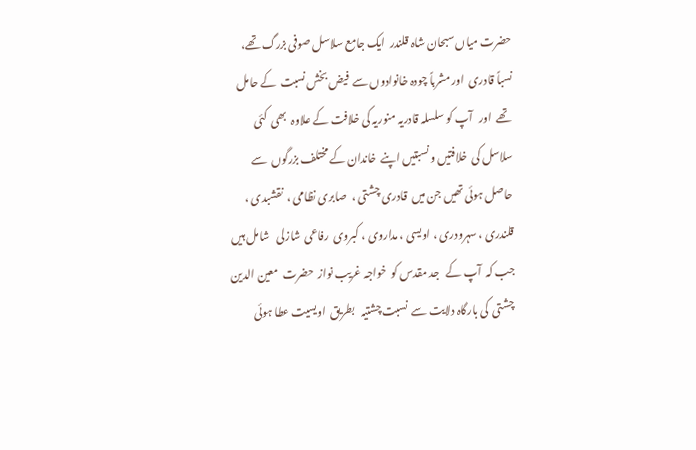حضرت میاں سبحان شاہ قلندر  ایک جامع سلاسل صوفی بزرگ تھے،  نسباً قادری  اور مشرباً چودہ خانوادوں سے  فیض بخش نسبت  کے حامل تھے  اور   آپ کو سلسلہ قادریہ منوریہ کی خلافت کے علاوہ  بھی  کئی سلاسل کی  خلافتیں و نسبتیں اپنے  خاندان کے مختلف بزرگوں  سے حاصل ہوئی تھیں جن میں  قادری چشتی ،  صابری نظامی ،  نقشبدی ، قلندری ، سہرودری ، اویسی ، مداروی ، کبروی  رفاعی  شازلی   شامل ہیں جب کہ  آپ کے   جد مقدس کو  خواجہ غریب نواز  حضرت  معین الدین چشتی  کی بارگاہ دلایت سے  نسبت چشتیہ   بطریق  اویسیت عطا ہوئی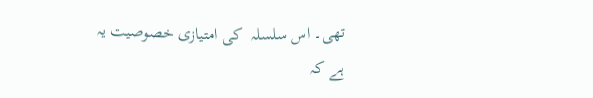تھی۔ اس سلسلہ  کی امتیازی خصوصیت یہ ہے کہ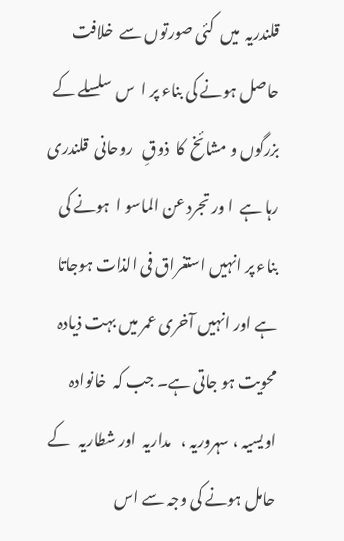قلندریہ  میں  کئی صورتوں سے  خلافت حاصل ہونے کی بناء پر ا  س  سلسلے کے بزرگوں و مشائخ  کا  ذوقِ   روحانی  قلندری رہا ہے  ا ور تجرد عن الماسو ا  ہونے کی بناء پر انہیں استغراق فی الذات ہوجاتا ہے اور انہیں آخری عمر میں بہت ذیادہ  محویت ہو جاتی ہے۔ جب کہ  خانوادہ  اویسیہ ، سہروریہ ،   مداریہ  اور شطاریہ   کے حامل ہونے کی وجہ سے اس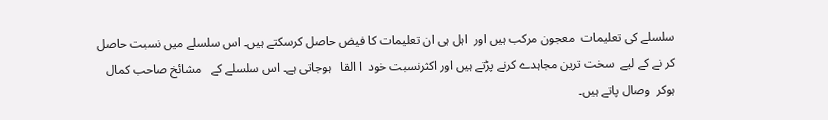سلسلے کی تعلیمات  معجون مرکب ہیں اور  اہل ہی ان تعلیمات کا فیض حاصل کرسکتے ہیں۔ اس سلسلے میں نسبت حاصل کر نے کے لیے  سخت ترین مجاہدے کرنے پڑتے ہیں اور اکثرنسبت خود  ا القا   ہوجاتی ہے۔ اس سلسلے کے   مشائخ صاحب کمال ہوکر  وصال پاتے ہیں۔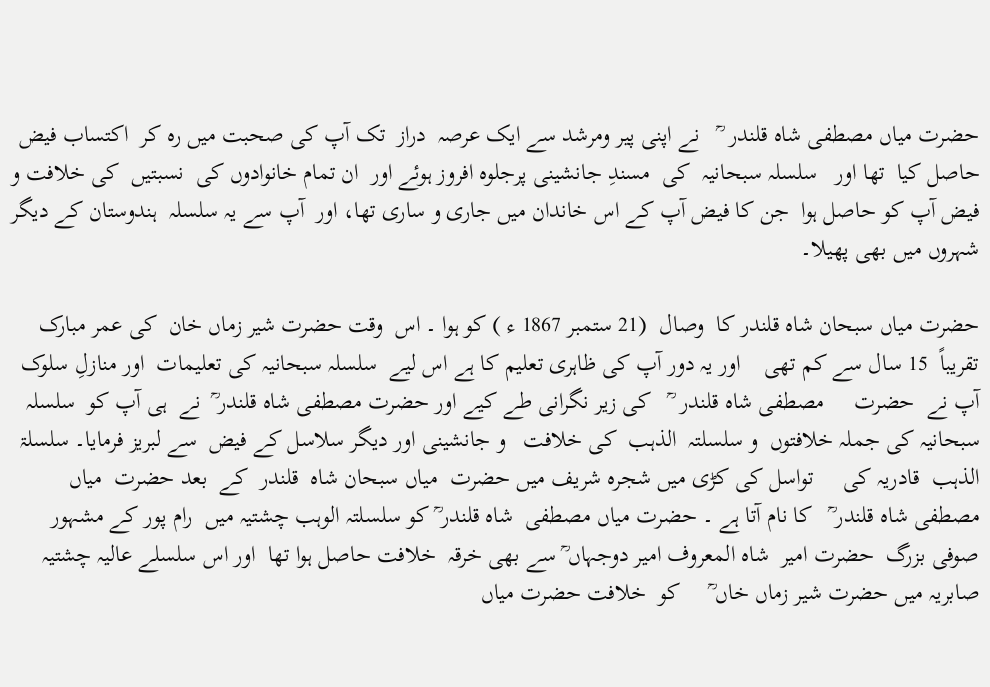حضرت میاں مصطفی شاہ قلندر  ؒ   نے اپنی پیر ومرشد سے ایک عرصہ  دراز  تک آپ کی صحبت میں رہ کر  اکتساب فیض حاصل کیا  تھا اور   سلسلہ سبحانیہ  کی  مسندِ جانشینی پرجلوہ افروز ہوئے اور  ان تمام خانوادوں کی  نسبتیں  کی خلافت و  فیض آپ کو حاصل ہوا  جن کا فیض آپ کے اس خاندان میں جاری و ساری تھا، اور  آپ سے یہ سلسلہ  ہندوستان کے دیگر  شہروں میں بھی پھیلا۔

حضرت میاں سبحان شاہ قلندر کا  وصال  (21 ستمبر 1867 ء ) کو ہوا ۔ اس  وقت حضرت شیر زماں خان  کی عمر مبارک  تقریباً  15 سال سے کم تھی    اور یہ دور آپ کی ظاہری تعلیم کا ہے اس لیے  سلسلہ سبحانیہ کی تعلیمات  اور منازلِ سلوک آپ نے  حضرت     مصطفی شاہ قلندر  ؒ   کی زیر نگرانی طے کیے اور حضرت مصطفی شاہ قلندر ؒ  نے  ہی آپ کو  سلسلہ سبحانیہ کی جملہ خلافتوں  و سلسلتہ  الذہب  کی خلافت   و جانشینی اور دیگر سلاسل کے فیض  سے لبریز فرمایا۔ سلسلۃ الذہب  قادریہ کی     تواسل کی کڑی میں شجرہ شریف میں حضرت  میاں سبحان شاہ  قلندر  کے  بعد حضرت  میاں مصطفی شاہ قلندر ؒ   کا نام آتا ہے ۔ حضرت میاں مصطفی  شاہ قلندر ؒ کو سلسلتہ الوہب چشتیہ میں  رام پور کے مشہور صوفی بزرگ  حضرت امیر  شاہ المعروف امیر دوجہاں ؒ سے بھی خرقہ  خلافت حاصل ہوا تھا  اور اس سلسلے عالیہ چشتیہ صابریہ میں حضرت شیر زماں خاں ؒ     کو  خلافت حضرت میاں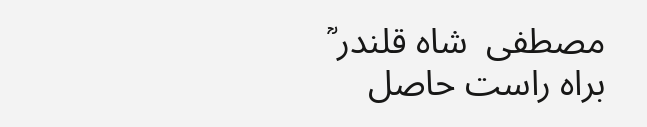مصطفی  شاہ قلندر ؒ   براہ راست حاصل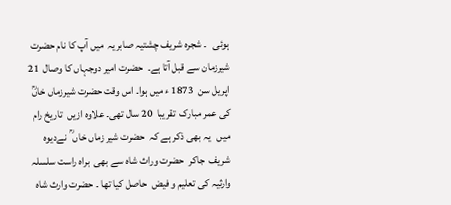ہوئی   ۔ شجرہ شریف چشتیہ صابریہ  میں آپ کا نام حضرت  شیرزمان سے قبل آتا ہے۔  حضرت امیر دوجہاں کا وصال  21 اپریل سن  1873 ء میں ہوا۔ اس وقت حضرت شیرزماں خاںؒ کی عمر مبارک  تقریبا  20 سال تھی۔ علاوہ ازیں  تاریخ رام میں   یہ بھی ذکر ہے کہ  حضرت شیر زماں خاں ؒ  نےدیوہ شریف  جاکر  حضرت وراث شاہ سے بھی  براہ راست سلسلہ وارثیہ کی تعلیم و فیض  حاصل کیا تھا ۔ حضرت وارث شاہ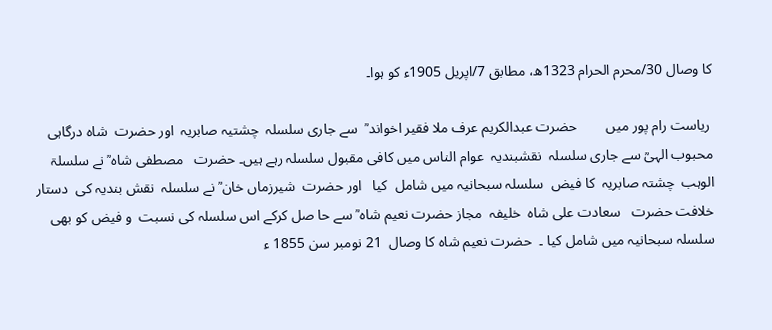کا وصال 30/محرم الحرام 1323ھ، مطابق 7/اپریل 1905ء کو ہوا۔

 ریاست رام پور میں        حضرت عبدالکریم عرف ملا فقیر اخواند ؒ  سے جاری سلسلہ  چشتیہ صابریہ  اور حضرت  شاہ درگاہی  محبوب الہیؒ سے جاری سلسلہ  نقشبندیہ  عوام الناس میں کافی مقبول سلسلہ رہے ہیں۔ حضرت   مصطفی شاہ ؒ نے سلسلۃ الوہب  چشتہ صابریہ  کا فیض  سلسلہ سبحانیہ میں شامل  کیا   اور حضرت  شیرزماں خان ؒ نے سلسلہ  نقش بندیہ کی  دستار خلافت حضرت   سعادت علی شاہ  خلیفہ  مجاز حضرت نعیم شاہ ؒ سے حا صل کرکے اس سلسلہ کی نسبت  و فیض کو بھی    سلسلہ سبحانیہ میں شامل کیا ۔  حضرت نعیم شاہ کا وصال  21 نومبر سن 1855 ء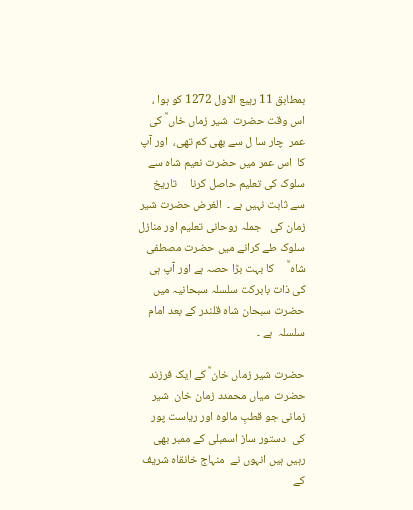بمطابق 11 ریبع الاول 1272 کو ہوا ، اس وقت حضرت  شیر زماں خاں ؒ کی عمر  چار سا ل سے بھی کم تھی،  اور آپ کا  اس عمر میں حضرت نعیم شاہ سے   سلوک کی تعلیم حاصل کرنا     تاریخ سے ثابت نہیں ہے ۔  الغرض حضرت شیر زمان کی   جملہ روحانی تعلیم اور منازل سلوک طے کرانے میں حضرت مصطفی شاہ ؒ     کا بہت بڑا حصہ ہے اور آپ ہی کی ذات بابرکت سلسلہ سبحانیہ میں حضرت سبحان شاہ قلندر کے بعد امام سلسلہ  ہے ۔

حضرت شیر زماں خان ؒ کے ایک فرزند  حضرت  میاں محمدد زمان خان  شیر زمانی جو قطبِ مالوہ اور ریاست پور کی  دستور ساز اسمبلی کے ممبر بھی رہیں ہیں انہوں نے  منہاج خانقاہ شریف کے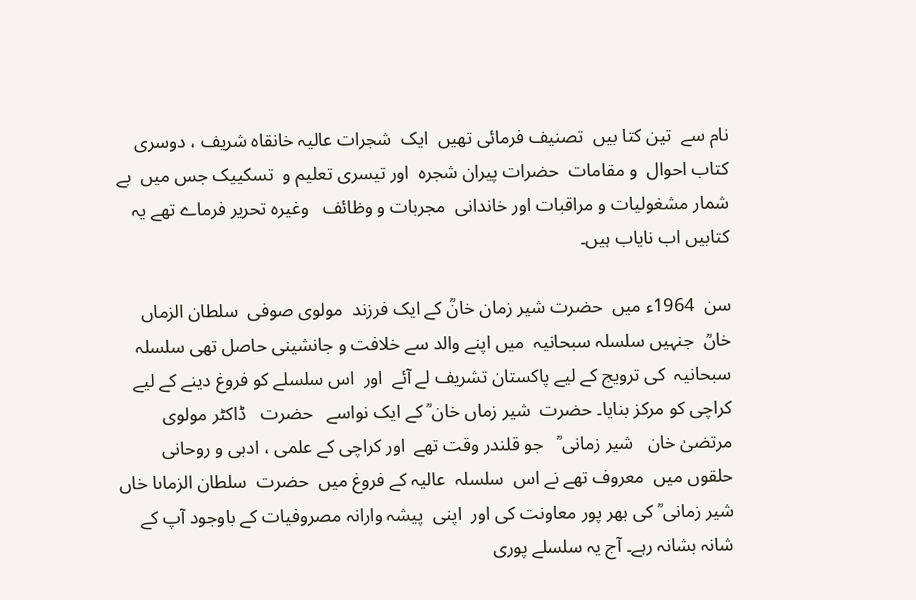نام سے  تین کتا بیں  تصنیف فرمائی تھیں  ایک  شجرات عالیہ خانقاہ شریف ، دوسری  کتاب احوال  و مقامات  حضرات پیران شجرہ  اور تیسری تعلیم و  تسکییک جس میں  بے شمار مشغولیات و مراقبات اور خاندانی  مجربات و وظائف   وغیرہ تحریر فرماے تھے یہ کتابیں اب نایاب ہیں۔

سن  1964ء میں  حضرت شیر زمان خانؒ کے ایک فرزند  مولوی صوفی  سلطان الزماں خاںؒ  جنہیں سلسلہ سبحانیہ  میں اپنے والد سے خلافت و جانشینی حاصل تھی سلسلہ سبحانیہ  کی ترویج کے لیے پاکستان تشریف لے آئے  اور  اس سلسلے کو فروغ دینے کے لیے کراچی کو مرکز بنایا۔ حضرت  شیر زماں خان ؒ کے ایک نواسے   حضرت   ڈاکٹر مولوی مرتضیٰ خان   شیر زمانی ؒ   جو قلندر وقت تھے  اور کراچی کے علمی ، ادبی و روحانی  حلقوں میں  معروف تھے نے اس  سلسلہ  عالیہ کے فروغ میں  حضرت  سلطان الزماںا خاں شیر زمانی ؒ کی بھر پور معاونت کی اور  اپنی  پیشہ وارانہ مصروفیات کے باوجود آپ کے شانہ بشانہ رہے۔ آج یہ سلسلے پوری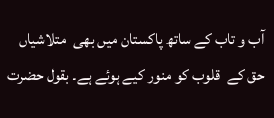آب و تاب کے ساتھ پاکستان میں بھی  متلاشیاں حق کے  قلوب کو منور کیے ہوئے ہے۔ بقول حضرت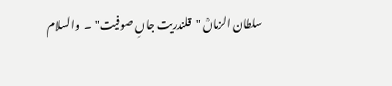سلطان الزماںؒ "قلندریت جاںِ صوفیت" ۔  والسلام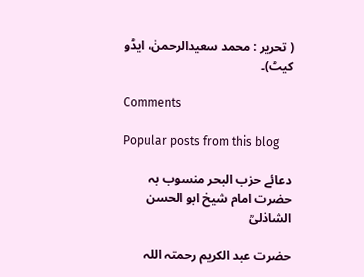( تحریر : محمد سعیدالرحمنٰ، ایڈو کیٹ)۔

Comments

Popular posts from this blog

دعائے حزب البحر منسوب بہ حضرت امام شیخ ابو الحسن الشاذلیؒ

حضرت عبد الکریم رحمتہ اللہ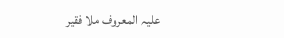علیہ المعروف ملا فقیر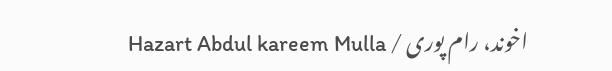اخوند، رام پوری / Hazart Abdul kareem Mulla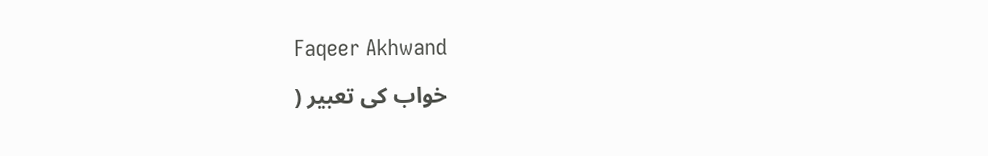Faqeer Akhwand

خواب کی تعبیر (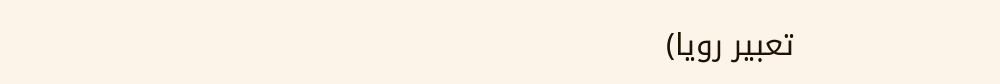تعبیر رویا)